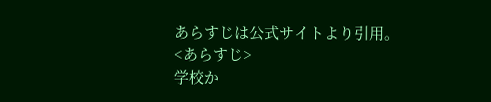あらすじは公式サイトより引用。
<あらすじ>
学校か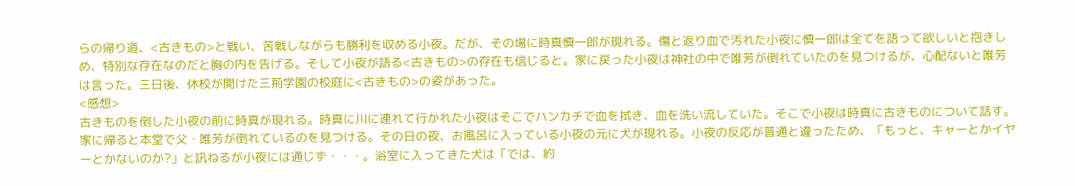らの帰り道、<古きもの>と戦い、苦戦しながらも勝利を収める小夜。だが、その場に時真慎一郎が現れる。傷と返り血で汚れた小夜に慎一郎は全てを語って欲しいと抱きしめ、特別な存在なのだと胸の内を告げる。そして小夜が語る<古きもの>の存在も信じると。家に戻った小夜は神社の中で唯芳が倒れていたのを見つけるが、心配ないと唯芳は言った。三日後、休校が開けた三荊学園の校庭に<古きもの>の姿があった。
<感想>
古きものを倒した小夜の前に時真が現れる。時真に川に連れて行かれた小夜はそこでハンカチで血を拭き、血を洗い流していた。そこで小夜は時真に古きものについて話す。家に帰ると本堂で父・唯芳が倒れているのを見つける。その日の夜、お風呂に入っている小夜の元に犬が現れる。小夜の反応が普通と違ったため、「もっと、キャーとかイヤーとかないのか?」と訊ねるが小夜には通じず・・・。浴室に入ってきた犬は「では、約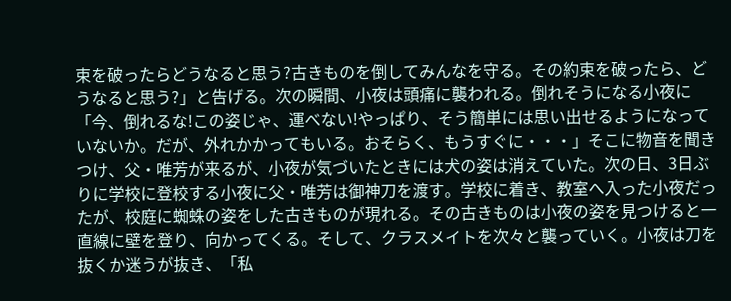束を破ったらどうなると思う?古きものを倒してみんなを守る。その約束を破ったら、どうなると思う?」と告げる。次の瞬間、小夜は頭痛に襲われる。倒れそうになる小夜に「今、倒れるな!この姿じゃ、運べない!やっぱり、そう簡単には思い出せるようになっていないか。だが、外れかかってもいる。おそらく、もうすぐに・・・」そこに物音を聞きつけ、父・唯芳が来るが、小夜が気づいたときには犬の姿は消えていた。次の日、3日ぶりに学校に登校する小夜に父・唯芳は御神刀を渡す。学校に着き、教室へ入った小夜だったが、校庭に蜘蛛の姿をした古きものが現れる。その古きものは小夜の姿を見つけると一直線に壁を登り、向かってくる。そして、クラスメイトを次々と襲っていく。小夜は刀を抜くか迷うが抜き、「私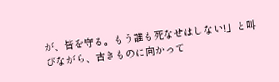が、皆を守る。もう誰も死なせはしない!」と叫びながら、古きものに向かって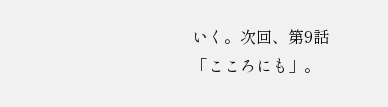いく。次回、第9話「こころにも」。